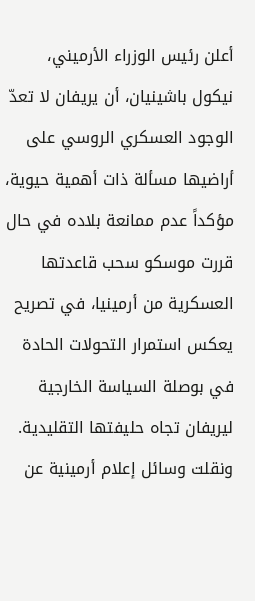أعلن رئيس الوزراء الأرميني، نيكول باشينيان، أن يريفان لا تعدّ الوجود العسكري الروسي على أراضيها مسألة ذات أهمية حيوية، مؤكداً عدم ممانعة بلاده في حال قررت موسكو سحب قاعدتها العسكرية من أرمينيا، في تصريح يعكس استمرار التحولات الحادة في بوصلة السياسة الخارجية ليريفان تجاه حليفتها التقليدية.
ونقلت وسائل إعلام أرمينية عن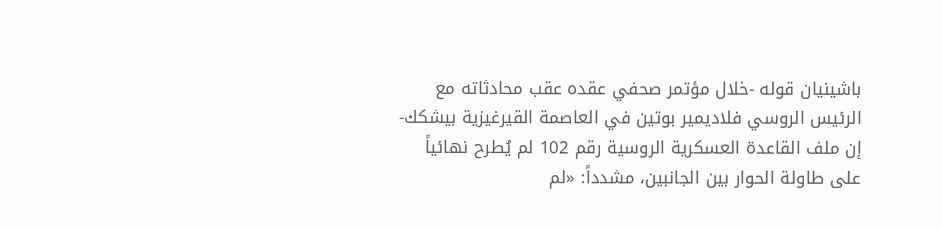باشينيان قوله -خلال مؤتمر صحفي عقده عقب محادثاته مع الرئيس الروسي فلاديمير بوتين في العاصمة القيرغيزية بيشكك- إن ملف القاعدة العسكرية الروسية رقم 102 لم يُطرح نهائياً على طاولة الحوار بين الجانبين، مشدداً: «لم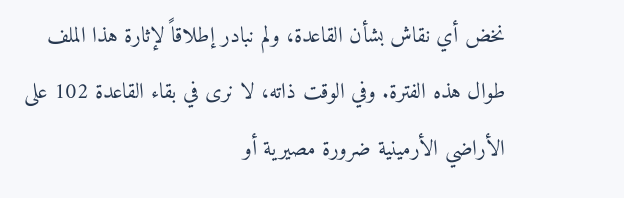نخض أي نقاش بشأن القاعدة، ولم نبادر إطلاقاً لإثارة هذا الملف طوال هذه الفترة. وفي الوقت ذاته، لا نرى في بقاء القاعدة 102 على الأراضي الأرمينية ضرورة مصيرية أو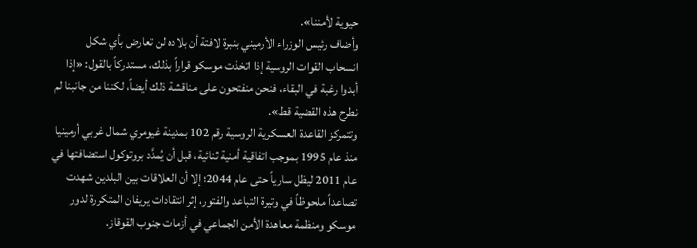حيوية لأمننا».
وأضاف رئيس الوزراء الأرميني بنبرة لافتة أن بلاده لن تعارض بأي شكل انسحاب القوات الروسية إذا اتخذت موسكو قراراً بذلك، مستدركاً بالقول: «إذا أبدوا رغبة في البقاء، فنحن منفتحون على مناقشة ذلك أيضاً، لكننا من جانبنا لم نطرح هذه القضية قط».
وتتمركز القاعدة العسكرية الروسية رقم 102 بمدينة غيومري شمال غربي أرمينيا منذ عام 1995 بموجب اتفاقية أمنية ثنائية، قبل أن يُمدَّد بروتوكول استضافتها في عام 2011 ليظل سارياً حتى عام 2044؛ إلا أن العلاقات بين البلدين شهدت تصاعداً ملحوظاً في وتيرة التباعد والفتور، إثر انتقادات يريفان المتكررة لدور موسكو ومنظمة معاهدة الأمن الجماعي في أزمات جنوب القوقاز.